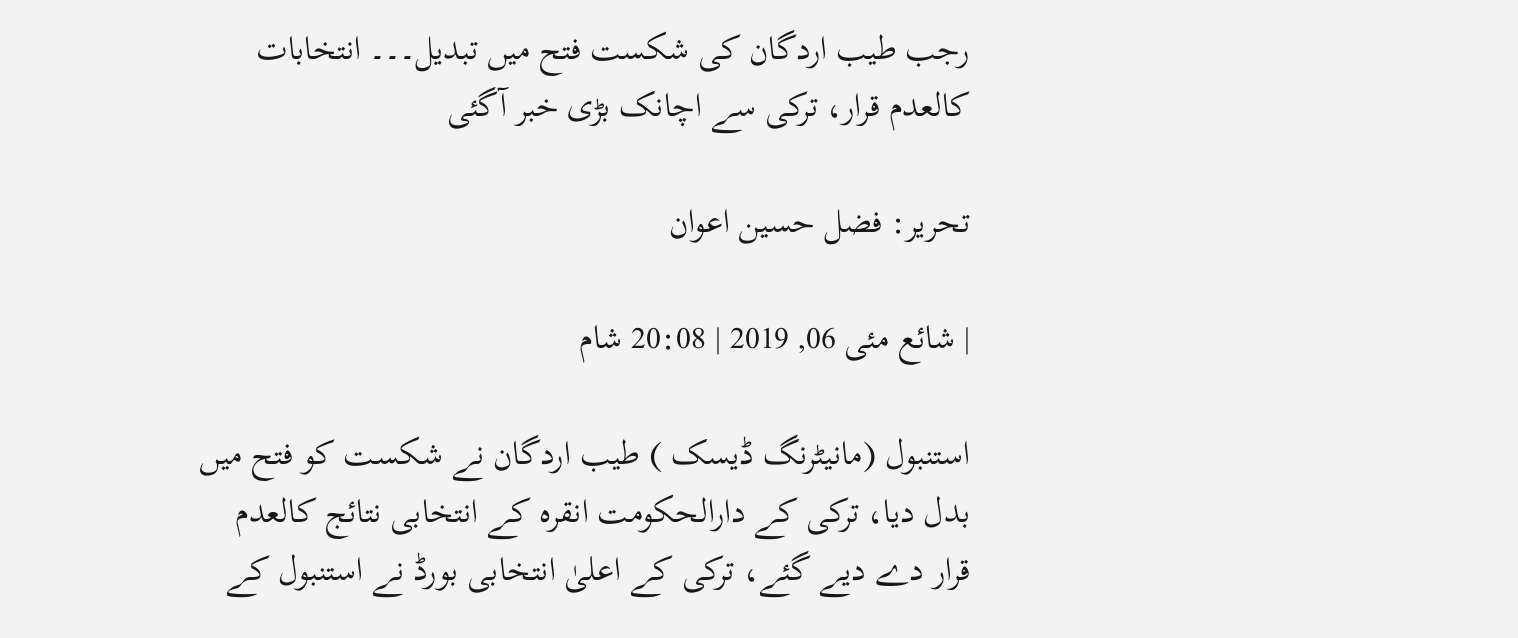رجب طیب اردگان کی شکست فتح میں تبدیل۔۔۔ انتخابات کالعدم قرار، ترکی سے اچانک بڑی خبر آگئی

تحریر: فضل حسین اعوان

| شائع مئی 06, 2019 | 20:08 شام

استنبول (مانیٹرنگ ڈیسک ) طیب اردگان نے شکست کو فتح میں بدل دیا، ترکی کے دارالحکومت انقرہ کے انتخابی نتائج کالعدم قرار دے دیے گئے، ترکی کے اعلیٰ انتخابی بورڈ نے استنبول کے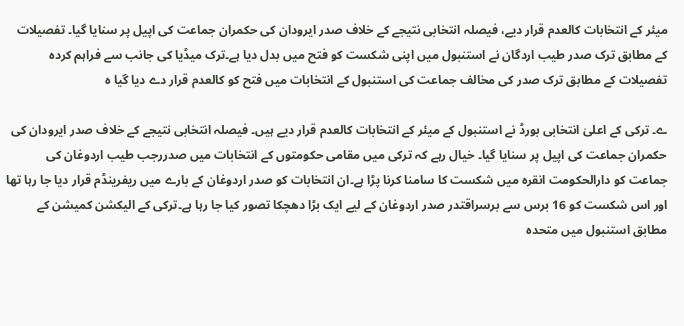میئر کے انتخابات کالعدم قرار دیے، فیصلہ انتخابی نتیجے کے خلاف صدر ایرودان کی حکمران جماعت کی اپیل پر سنایا گیا۔ تفصیلات کے مطابق ترک صدر طیب اردگان نے استنبول میں اپنی شکست کو فتح میں بدل دیا ہے۔ترک میڈیا کی جانب سے فراہم کردہ تفصیلات کے مطابق ترک صدر کی مخالف جماعت کی استنبول کے انتخابات میں فتح کو کالعدم قرار دے دیا گیا ہ

ے۔ ترکی کے اعلیٰ انتخابی بورڈ نے استنبول کے میئر کے انتخابات کالعدم قرار دیے ہیں۔ فیصلہ انتخابی نتیجے کے خلاف صدر ایرودان کی حکمران جماعت کی اپیل پر سنایا گیا۔ خیال رہے کہ ترکی میں مقامی حکومتوں کے انتخابات میں صدررجب طیب اردوغان کی جماعت کو دارالحکومت انقرہ میں شکست کا سامنا کرنا پڑا ہے۔ان انتخابات کو صدر اردوغان کے بارے میں ریفرینڈم قرار دیا جا رہا تھا اور اس شکست کو 16 برس سے برسراقتدر صدر اردوغان کے لیے ایک بڑا دھچکا تصور کیا جا رہا ہے۔ترکی کے الیکشن کمیشن کے مطابق استنبول میں متحدہ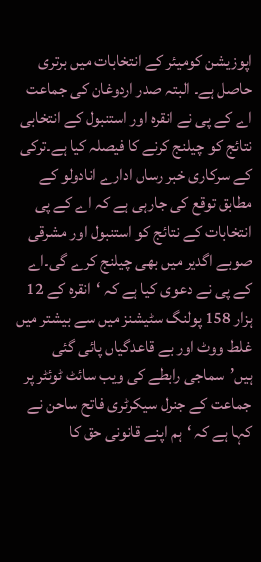اپوزیشن کومیئر کے انتخابات میں برتری حاصل ہے۔ البتہ صدر اردوغان کی جماعت اے کے پی نے انقرہ اور استنبول کے انتخابی نتائج کو چیلنج کرنے کا فیصلہ کیا ہے۔ترکی کے سرکاری خبر رساں ادارے انادولو کے مطابق توقع کی جارہی ہے کہ اے کے پی انتخابات کے نتائج کو استنبول اور مشرقی صوبے اگدیر میں بھی چیلنج کرے گی۔اے کے پی نے دعوی کیا ہے کہ ‘انقرہ کے 12 ہزار 158 پولنگ سٹیشنز میں سے بیشتر میں غلط ووٹ اور بے قاعدگیاں پائی گئی ہیں’سماجی رابطے کی ویب سائٹ ٹوئٹر پر جماعت کے جنرل سیکرٹری فاتح ساحن نے کہا ہے کہ ‘ہم اپنے قانونی حق کا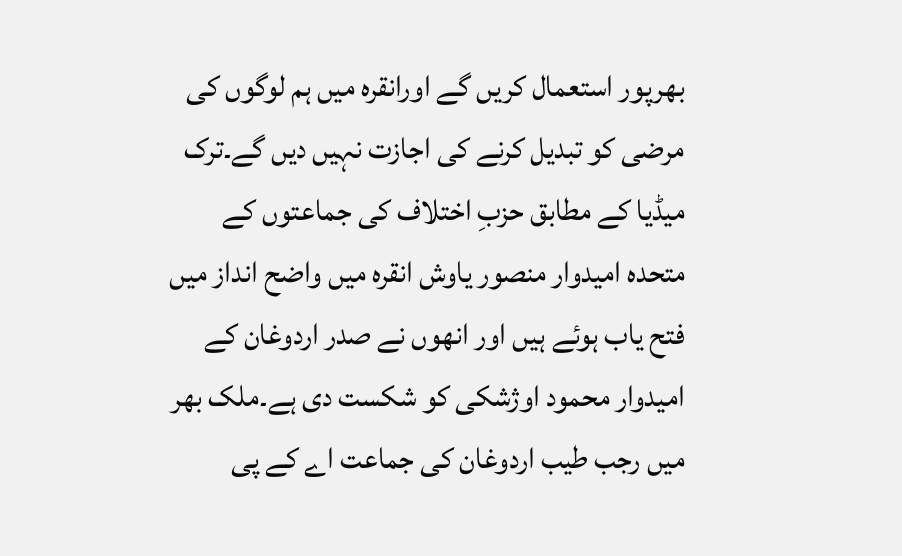بھرپور استعمال کریں گے اورانقرہ میں ہم لوگوں کی مرضی کو تبدیل کرنے کی اجازت نہیں دیں گے۔ترک میڈیا کے مطابق حزبِ اختلاف کی جماعتوں کے متحدہ امیدوار منصور یاوش انقرہ میں واضح انداز میں فتح یاب ہوئے ہیں اور انھوں نے صدر اردوغان کے امیدوار محمود اوژشکی کو شکست دی ہے۔ملک بھر میں رجب طیب اردوغان کی جماعت اے کے پی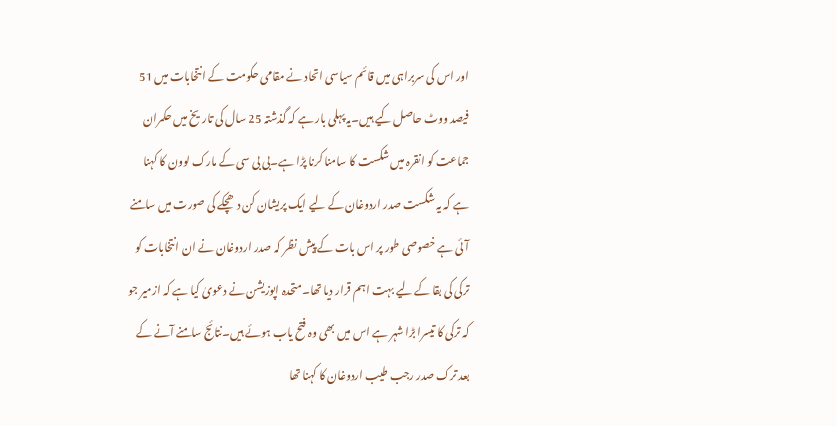اور اس کی سربراہی میں قائم سیاسی اتحاد نے مقامی حکومت کے انتخابات میں 51 فیصد ووٹ حاصل کیے ہیں۔یہ پہلی بار ہے کہ گذشتہ 25 سال کی تاریخ میں حکمران جماعت کو انقرہ میں شکست کا سامنا کرنا پڑا ہے۔بی بی سی کے مارک لوون کا کہنا ہے کہ یہ شکست صدر اردوغان کے لیے ایک پریشان کن دھچکے کی صورت میں سامنے آئی ہے خصوصی طور پر اس بات کے پیش نظر کہ صدر اردوغان نے ان انتخابات کو ترکی کی بقا کے لیے بہت اہم قرار دیا تھا۔متحدہ اپوزیشن نے دعویٰ کیا ہے کہ ازمیر جو کہ ترکی کا تیسرا بڑا شہر ہے اس میں بھی وہ فتح یاب ہوئے ہیں۔نتائج سامنے آنے کے بعد ترک صدر رجب طیب اردوغان کا کہنا تھا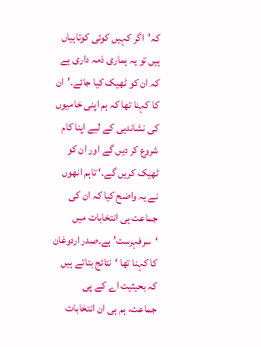کہ’اگر کہیں کوئی کوتاہیاں ہیں تو یہ ہماری ذمہ داری ہے کہ ان کو ٹھیک کیا جائے۔’ان کا کہنا تھا کہ ہم اپنی خامیوں کی نشاندہی کے لیے اپنا کام شروع کر دیں گے اور ان کو ٹھیک کریں گے۔‘ تاہم انھوں نے یہ واضح کیا کہ ان کی جماعت ہی انتخابات میں ‘سرفہرست’ ہے۔صدر اردوغان کا کہنا تھا ‘نتائج بتاتے ہیں کہ بحیثیت اے کے پی جماعت، ہم ہی ان انتخابات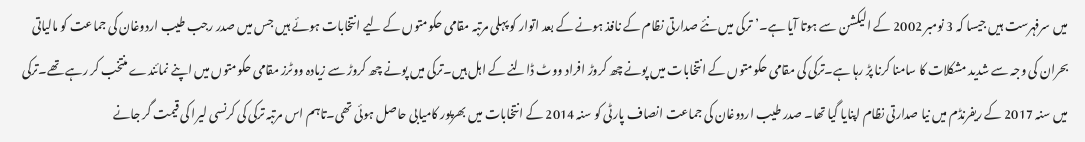میں سرفہرست ہیں جیسا کہ 3 نومبر 2002 کے الیکشن سے ہوتا آیا ہے۔’ترکی میں نئے صدارتی نظام کے نافذ ہونے کے بعد اتوار کو پہلی مرتبہ مقامی حکومتوں کے لیے انتخابات ہوئے ہیں جس میں صدر رجب طیب اردوغان کی جماعت کو مالیاتی بحران کی وجہ سے شدید مشکلات کا سامنا کرنا پڑ رہا ہے۔ترکی کی مقامی حکومتوں کے انتخابات میں پونے چھ کروڑ افراد ووٹ ڈالنے کے اہل ہیں۔ترکی میں پونے چھ کروڑ سے زیادہ ووٹرز مقامی حکومتوں میں اپنے نمائندے منتخب کر رہے تھے۔ترکی میں سنہ 2017 کے ریفرنڈم میں نیا صدارتی نظام اپنایا گیا تھا۔ صدر طیب اردوغان کی جماعت انصاف پارٹی کو سنہ 2014 کے انتخابات میں بھرپور کامیابی حاصل ہوئی تھی۔تاہم اس مرتبہ ترکی کی کرنسی لیرا کی قیمت گر جانے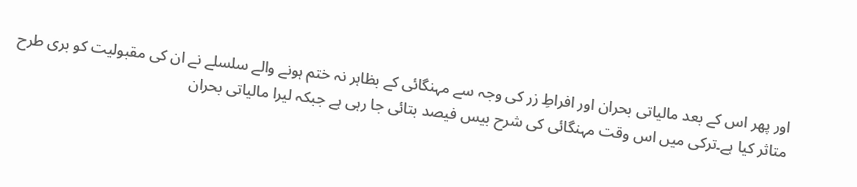اور پھر اس کے بعد مالیاتی بحران اور افراطِ زر کی وجہ سے مہنگائی کے بظاہر نہ ختم ہونے والے سلسلے نے ان کی مقبولیت کو بری طرح متاثر کیا ہے۔ترکی میں اس وقت مہنگائی کی شرح بیس فیصد بتائی جا رہی ہے جبکہ لیرا مالیاتی بحران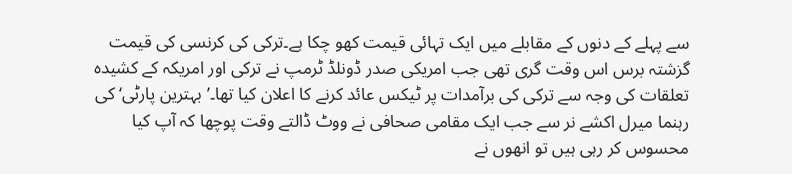سے پہلے کے دنوں کے مقابلے میں ایک تہائی قیمت کھو چکا ہے۔ترکی کی کرنسی کی قیمت گزشتہ برس اس وقت گری تھی جب امریکی صدر ڈونلڈ ٹرمپ نے ترکی اور امریکہ کے کشیدہ تعلقات کی وجہ سے ترکی کی برآمدات پر ٹیکس عائد کرنے کا اعلان کیا تھا۔’بہترین پارٹی‘ کی رہنما میرل اکشے نر سے جب ایک مقامی صحافی نے ووٹ ڈالتے وقت پوچھا کہ آپ کیا محسوس کر رہی ہیں تو انھوں نے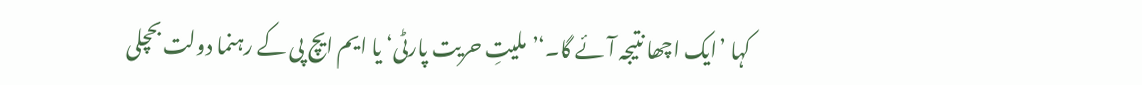کہا ’ایک اچھا نتیجہ آئے گا۔‘’ملیتِ حریت پارٹی‘ یا ایم ایچ پی کے رہنما دولت بحچلی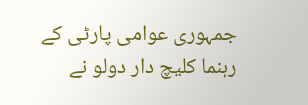جمہوری عوامی پارٹی کے رہنما کلیچ دار دولو نے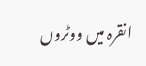انقرہ میں ووٹروں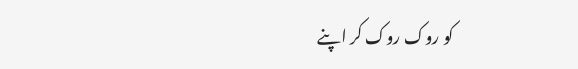کو روک روک کر اپنے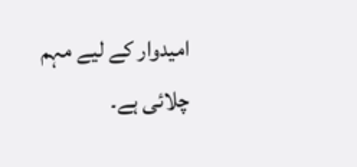امیدوار کے لیے مہم چلائی ہے۔